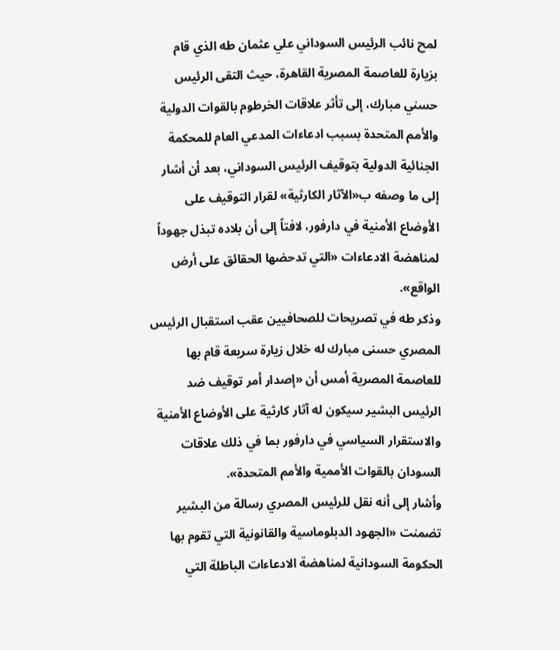لمح نائب الرئيس السوداني علي عثمان طه الذي قام بزيارة للعاصمة المصرية القاهرة، حيث التقى الرئيس حسني مبارك، إلى تأثر علاقات الخرطوم بالقوات الدولية والأمم المتحدة بسبب ادعاءات المدعي العام للمحكمة الجنائية الدولية بتوقيف الرئيس السوداني، بعد أن أشار إلى ما وصفه ب«الآثار الكارثية» لقرار التوقيف على الأوضاع الأمنية في دارفور، لافتاً إلى أن بلاده تبذل جهوداً لمناهضة الادعاءات «التي تدحضها الحقائق على أرض الواقع».
وذكر طه في تصريحات للصحافيين عقب استقبال الرئيس المصري حسنى مبارك له خلال زيارة سريعة قام بها للعاصمة المصرية أمس أن «إصدار أمر توقيف ضد الرئيس البشير سيكون له آثار كارثية على الأوضاع الأمنية والاستقرار السياسي في دارفور بما في ذلك علاقات السودان بالقوات الأممية والأمم المتحدة».
وأشار إلى أنه نقل للرئيس المصري رسالة من البشير تضمنت «الجهود الدبلوماسية والقانونية التي تقوم بها الحكومة السودانية لمناهضة الادعاءات الباطلة التي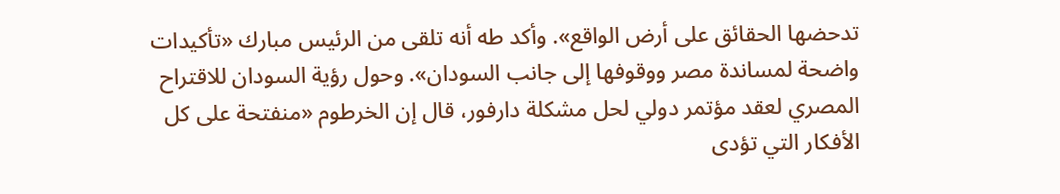تدحضها الحقائق على أرض الواقع». وأكد طه أنه تلقى من الرئيس مبارك «تأكيدات واضحة لمساندة مصر ووقوفها إلى جانب السودان». وحول رؤية السودان للاقتراح المصري لعقد مؤتمر دولي لحل مشكلة دارفور، قال إن الخرطوم «منفتحة على كل الأفكار التي تؤدى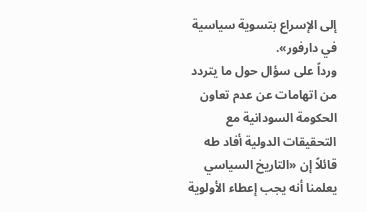إلى الإسراع بتسوية سياسية في دارفور».
ورداً على سؤال حول ما يتردد من اتهامات عن عدم تعاون الحكومة السودانية مع التحقيقات الدولية أفاد طه قائلاً إن «التاريخ السياسي يعلمنا أنه يجب إعطاء الأولوية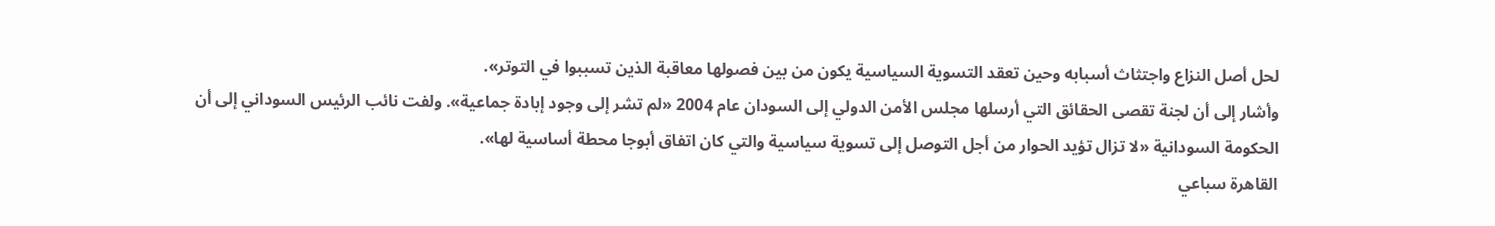لحل أصل النزاع واجتثاث أسبابه وحين تعقد التسوية السياسية يكون من بين فصولها معاقبة الذين تسببوا في التوتر».
وأشار إلى أن لجنة تقصى الحقائق التي أرسلها مجلس الأمن الدولي إلى السودان عام 2004 «لم تشر إلى وجود إبادة جماعية». ولفت نائب الرئيس السوداني إلى أن الحكومة السودانية «لا تزال تؤيد الحوار من أجل التوصل إلى تسوية سياسية والتي كان اتفاق أبوجا محطة أساسية لها».
القاهرة سباعي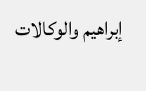إبراهيم والوكالات